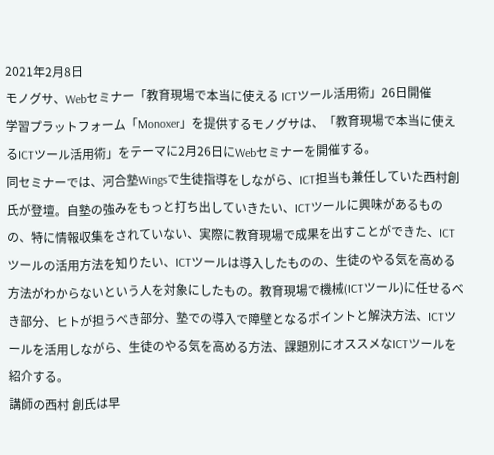2021年2月8日
モノグサ、Webセミナー「教育現場で本当に使える ICTツール活用術」26日開催
学習プラットフォーム「Monoxer」を提供するモノグサは、「教育現場で本当に使えるICTツール活用術」をテーマに2月26日にWebセミナーを開催する。
同セミナーでは、河合塾Wingsで生徒指導をしながら、ICT担当も兼任していた西村創氏が登壇。自塾の強みをもっと打ち出していきたい、ICTツールに興味があるものの、特に情報収集をされていない、実際に教育現場で成果を出すことができた、ICTツールの活用方法を知りたい、ICTツールは導入したものの、生徒のやる気を高める方法がわからないという人を対象にしたもの。教育現場で機械(ICTツール)に任せるべき部分、ヒトが担うべき部分、塾での導入で障壁となるポイントと解決方法、ICTツールを活用しながら、生徒のやる気を高める方法、課題別にオススメなICTツールを紹介する。
講師の西村 創氏は早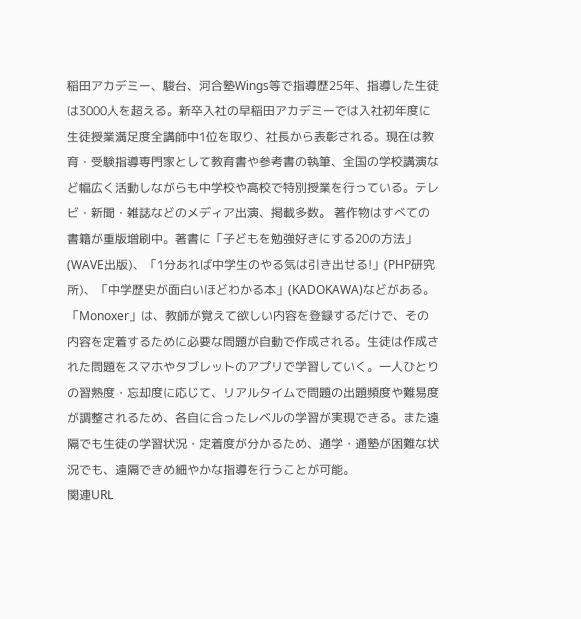稲田アカデミー、駿台、河合塾Wings等で指導歴25年、指導した生徒は3000人を超える。新卒入社の早稲田アカデミーでは入社初年度に生徒授業満足度全講師中1位を取り、社長から表彰される。現在は教育・受験指導専門家として教育書や参考書の執筆、全国の学校講演など幅広く活動しながらも中学校や高校で特別授業を行っている。テレビ・新聞・雑誌などのメディア出演、掲載多数。 著作物はすべての書籍が重版増刷中。著書に「子どもを勉強好きにする20の方法」(WAVE出版)、「1分あれば中学生のやる気は引き出せる!」(PHP研究所)、「中学歴史が面白いほどわかる本」(KADOKAWA)などがある。
「Monoxer」は、教師が覚えて欲しい内容を登録するだけで、その内容を定着するために必要な問題が自動で作成される。生徒は作成された問題をスマホやタブレットのアプリで学習していく。一人ひとりの習熟度・忘却度に応じて、リアルタイムで問題の出題頻度や難易度が調整されるため、各自に合ったレベルの学習が実現できる。また遠隔でも生徒の学習状況・定着度が分かるため、通学・通塾が困難な状況でも、遠隔できめ細やかな指導を行うことが可能。
関連URL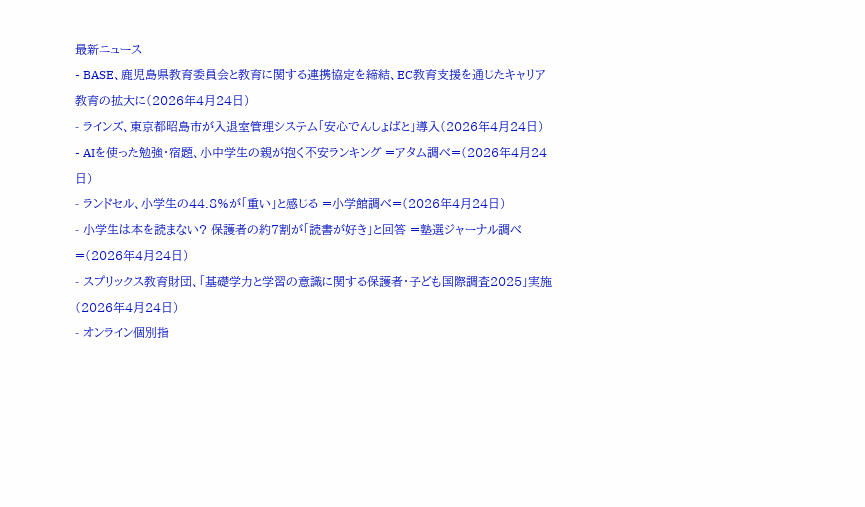最新ニュース
- BASE、鹿児島県教育委員会と教育に関する連携協定を締結、EC教育支援を通じたキャリア教育の拡大に(2026年4月24日)
- ラインズ、東京都昭島市が入退室管理システム「安心でんしょばと」導入(2026年4月24日)
- AIを使った勉強・宿題、小中学生の親が抱く不安ランキング =アタム調べ=(2026年4月24日)
- ランドセル、小学生の44.8%が「重い」と感じる =小学館調べ=(2026年4月24日)
- 小学生は本を読まない? 保護者の約7割が「読書が好き」と回答 =塾選ジャーナル調べ=(2026年4月24日)
- スプリックス教育財団、「基礎学力と学習の意識に関する保護者・子ども国際調査2025」実施(2026年4月24日)
- オンライン個別指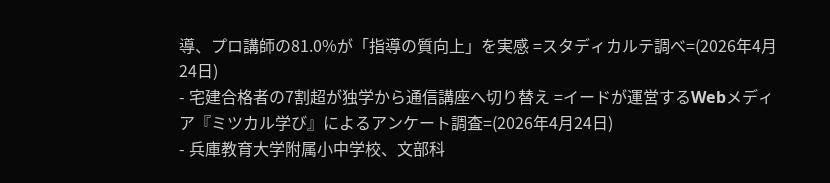導、プロ講師の81.0%が「指導の質向上」を実感 =スタディカルテ調べ=(2026年4月24日)
- 宅建合格者の7割超が独学から通信講座へ切り替え =イードが運営するWebメディア『ミツカル学び』によるアンケート調査=(2026年4月24日)
- 兵庫教育大学附属小中学校、文部科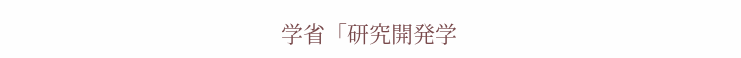学省「研究開発学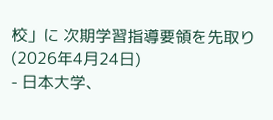校」に 次期学習指導要領を先取り(2026年4月24日)
- 日本大学、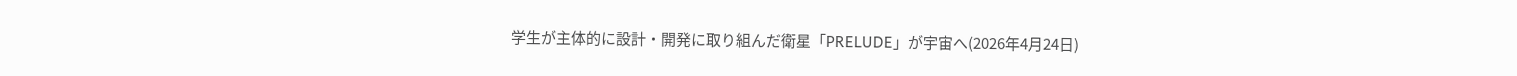学生が主体的に設計・開発に取り組んだ衛星「PRELUDE」が宇宙へ(2026年4月24日)